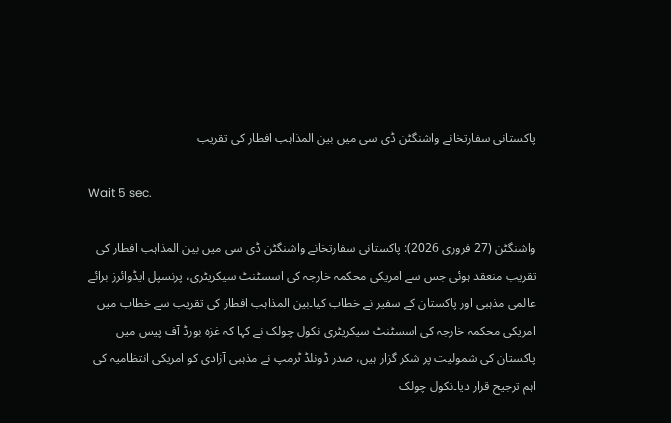پاکستانی سفارتخانے واشنگٹن ڈی سی میں بین المذاہب افطار کی تقریب

Wait 5 sec.

واشنگٹن (27 فروری 2026): پاکستانی سفارتخانے واشنگٹن ڈی سی میں بین المذاہب افطار کی تقریب منعقد ہوئی جس سے امریکی محکمہ خارجہ کی اسسٹنٹ سیکریٹری، پرنسپل ایڈوائرز برائے عالمی مذہبی اور پاکستان کے سفیر نے خطاب کیا۔بین المذاہب افطار کی تقریب سے خطاب میں امریکی محکمہ خارجہ کی اسسٹنٹ سیکریٹری نکول چولک نے کہا کہ غزہ بورڈ آف پیس میں پاکستان کی شمولیت پر شکر گزار ہیں، صدر ڈونلڈ ٹرمپ نے مذہبی آزادی کو امریکی انتظامیہ کی اہم ترجیح قرار دیا۔نکول چولک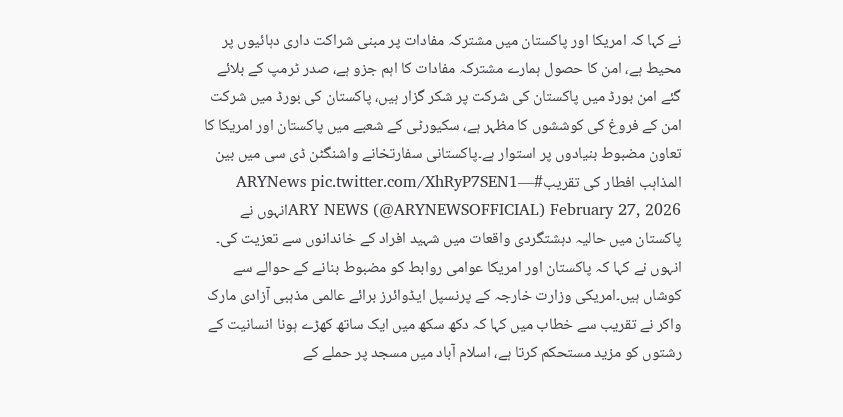نے کہا کہ امریکا اور پاکستان میں مشترکہ مفادات پر مبنی شراکت داری دہائیوں پر محیط ہے، امن کا حصول ہمارے مشترکہ مفادات کا اہم جزو ہے، صدر ٹرمپ کے بلائے گئے امن بورڈ میں پاکستان کی شرکت پر شکر گزار ہیں، پاکستان کی بورڈ میں شرکت امن کے فروغ کی کوششوں کا مظہر ہے، سکیورٹی کے شعبے میں پاکستان اور امریکا کا تعاون مضبوط بنیادوں پر استوار ہے۔پاکستانی سفارتخانے واشنگٹن ڈی سی میں بین المذاہب افطار کی تقریب#ARYNews pic.twitter.com/XhRyP7SEN1— ARY NEWS (@ARYNEWSOFFICIAL) February 27, 2026انہوں نے پاکستان میں حالیہ دہشتگردی واقعات میں شہید افراد کے خاندانوں سے تعزیت کی۔ انہوں نے کہا کہ پاکستان اور امریکا عوامی روابط کو مضبوط بنانے کے حوالے سے کوشاں ہیں۔امریکی وزارت خارجہ کے پرنسپل ایڈوائرز برائے عالمی مذہبی آزادی مارک واکر نے تقریب سے خطاب میں کہا کہ دکھ سکھ میں ایک ساتھ کھڑے ہونا انسانیت کے رشتوں کو مزید مستحکم کرتا ہے، اسلام آباد میں مسجد پر حملے کے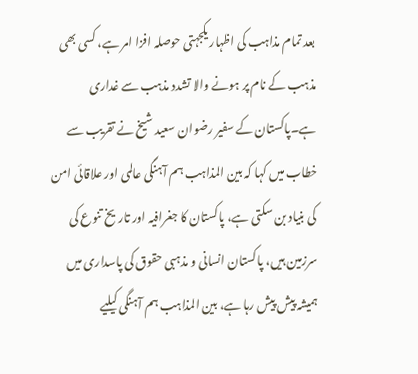بعد تمام مذاہب کی اظہار یکجہتی حوصلہ افزا امر ہے، کسی بھی مذہب کے نام پر ہونے والا تشدد مذہب سے غداری ہے۔پاکستان کے سفیر رضوان سعید شیخ نے تقریب سے خطاب میں کہا کہ بین المذاہب ہم آہنگی عالمی اور علاقائی امن کی بنیاد بن سکتی ہے، پاکستان کا جغرافیہ اور تاریخ تنوع کی سرزمین ہیں، پاکستان انسانی و مذہبی حقوق کی پاسداری میں ہمیشہ پیش پیش رہا ہے، بین المذاہب ہم آہنگی کیلیے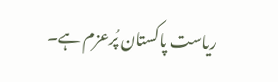ریاست پاکستان پُرعزم ہے۔